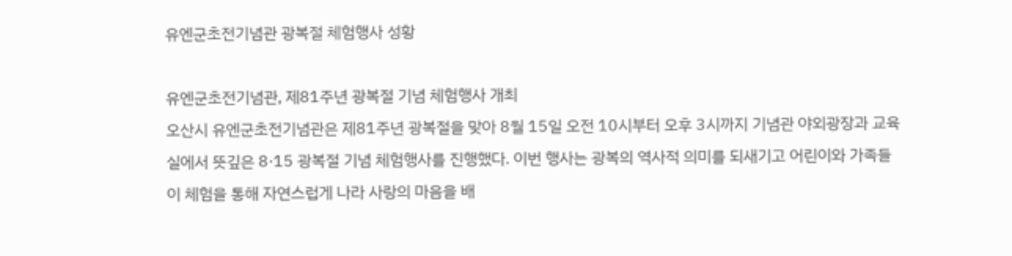유엔군초전기념관 광복절 체험행사 성황

유엔군초전기념관, 제81주년 광복절 기념 체험행사 개최
오산시 유엔군초전기념관은 제81주년 광복절을 맞아 8월 15일 오전 10시부터 오후 3시까지 기념관 야외광장과 교육실에서 뜻깊은 8·15 광복절 기념 체험행사를 진행했다. 이번 행사는 광복의 역사적 의미를 되새기고 어린이와 가족들이 체험을 통해 자연스럽게 나라 사랑의 마음을 배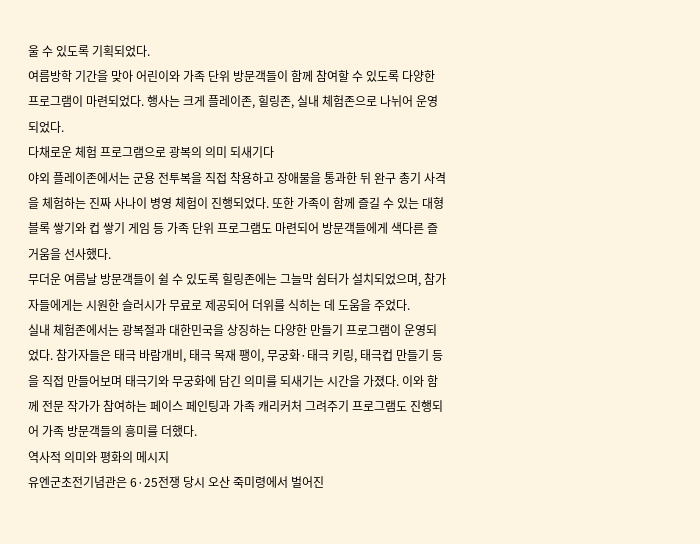울 수 있도록 기획되었다.
여름방학 기간을 맞아 어린이와 가족 단위 방문객들이 함께 참여할 수 있도록 다양한 프로그램이 마련되었다. 행사는 크게 플레이존, 힐링존, 실내 체험존으로 나뉘어 운영되었다.
다채로운 체험 프로그램으로 광복의 의미 되새기다
야외 플레이존에서는 군용 전투복을 직접 착용하고 장애물을 통과한 뒤 완구 총기 사격을 체험하는 진짜 사나이 병영 체험이 진행되었다. 또한 가족이 함께 즐길 수 있는 대형 블록 쌓기와 컵 쌓기 게임 등 가족 단위 프로그램도 마련되어 방문객들에게 색다른 즐거움을 선사했다.
무더운 여름날 방문객들이 쉴 수 있도록 힐링존에는 그늘막 쉼터가 설치되었으며, 참가자들에게는 시원한 슬러시가 무료로 제공되어 더위를 식히는 데 도움을 주었다.
실내 체험존에서는 광복절과 대한민국을 상징하는 다양한 만들기 프로그램이 운영되었다. 참가자들은 태극 바람개비, 태극 목재 팽이, 무궁화·태극 키링, 태극컵 만들기 등을 직접 만들어보며 태극기와 무궁화에 담긴 의미를 되새기는 시간을 가졌다. 이와 함께 전문 작가가 참여하는 페이스 페인팅과 가족 캐리커처 그려주기 프로그램도 진행되어 가족 방문객들의 흥미를 더했다.
역사적 의미와 평화의 메시지
유엔군초전기념관은 6·25전쟁 당시 오산 죽미령에서 벌어진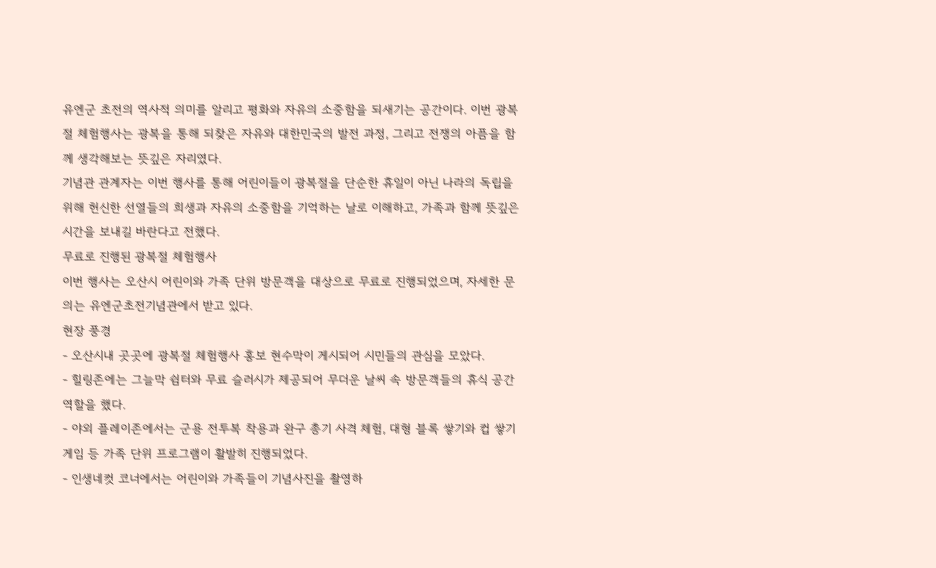유엔군 초전의 역사적 의미를 알리고 평화와 자유의 소중함을 되새기는 공간이다. 이번 광복절 체험행사는 광복을 통해 되찾은 자유와 대한민국의 발전 과정, 그리고 전쟁의 아픔을 함께 생각해보는 뜻깊은 자리였다.
기념관 관계자는 이번 행사를 통해 어린이들이 광복절을 단순한 휴일이 아닌 나라의 독립을 위해 헌신한 선열들의 희생과 자유의 소중함을 기억하는 날로 이해하고, 가족과 함께 뜻깊은 시간을 보내길 바란다고 전했다.
무료로 진행된 광복절 체험행사
이번 행사는 오산시 어린이와 가족 단위 방문객을 대상으로 무료로 진행되었으며, 자세한 문의는 유엔군초전기념관에서 받고 있다.
현장 풍경
- 오산시내 곳곳에 광복절 체험행사 홍보 현수막이 게시되어 시민들의 관심을 모았다.
- 힐링존에는 그늘막 쉼터와 무료 슬러시가 제공되어 무더운 날씨 속 방문객들의 휴식 공간 역할을 했다.
- 야외 플레이존에서는 군용 전투복 착용과 완구 총기 사격 체험, 대형 블록 쌓기와 컵 쌓기 게임 등 가족 단위 프로그램이 활발히 진행되었다.
- 인생네컷 코너에서는 어린이와 가족들이 기념사진을 촬영하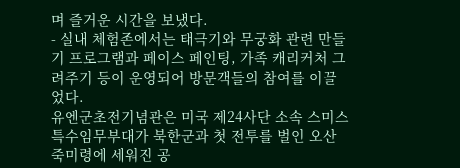며 즐거운 시간을 보냈다.
- 실내 체험존에서는 태극기와 무궁화 관련 만들기 프로그램과 페이스 페인팅, 가족 캐리커처 그려주기 등이 운영되어 방문객들의 참여를 이끌었다.
유엔군초전기념관은 미국 제24사단 소속 스미스 특수임무부대가 북한군과 첫 전투를 벌인 오산 죽미령에 세워진 공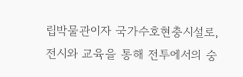립박물관이자 국가수호현충시설로, 전시와 교육을 통해 전투에서의 숭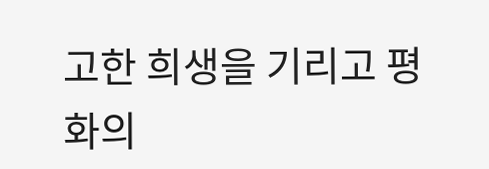고한 희생을 기리고 평화의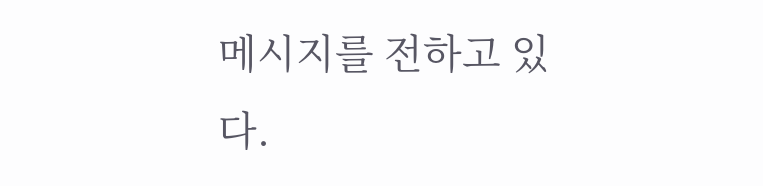메시지를 전하고 있다.